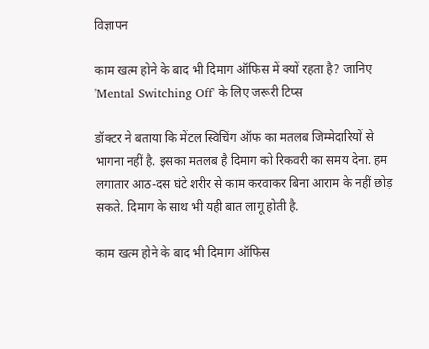विज्ञापन

काम खत्म होने के बाद भी दिमाग ऑफिस में क्यों रहता है? जानिए 'Mental Switching Off' के लिए जरूरी टिप्स

डॉक्टर ने बताया कि मेंटल स्विचिंग ऑफ का मतलब जिम्मेदारियों से भागना नहीं है. इसका मतलब है दिमाग को रिकवरी का समय देना. हम लगातार आठ-दस घंटे शरीर से काम करवाकर बिना आराम के नहीं छोड़ सकते. दिमाग के साथ भी यही बात लागू होती है.

काम खत्म होने के बाद भी दिमाग ऑफिस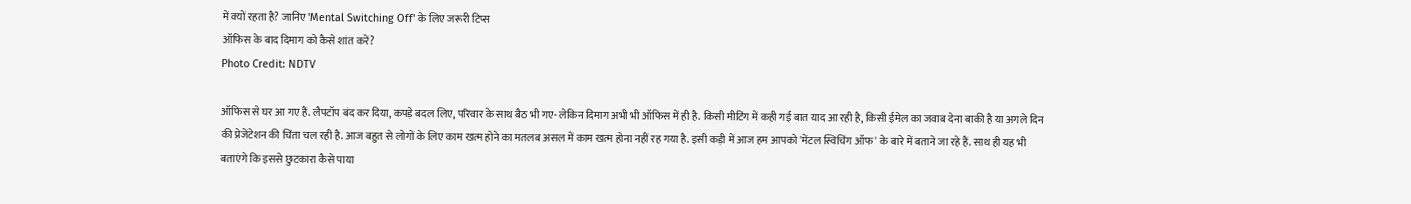में क्यों रहता है? जानिए 'Mental Switching Off' के लिए जरूरी टिप्स
ऑफिस के बाद दिमाग को कैसे शांत करें?
Photo Credit: NDTV

ऑफिस से घर आ गए हैं. लैपटॉप बंद कर दिया, कपड़े बदल लिए, परिवार के साथ बैठ भी गए- लेकिन दिमाग अभी भी ऑफिस में ही है. किसी मीटिंग में कही गई बात याद आ रही है, किसी ईमेल का जवाब देना बाकी है या अगले दिन की प्रेजेंटेशन की चिंता चल रही है. आज बहुत से लोगों के लिए काम खत्म होने का मतलब असल में काम खत्म होना नहीं रह गया है. इसी कड़ी में आज हम आपको 'मेंटल स्विचिंग ऑफ' के बारे में बताने जा रहे हैं. साथ ही यह भी बताएंगे कि इससे छुटकारा कैसे पाया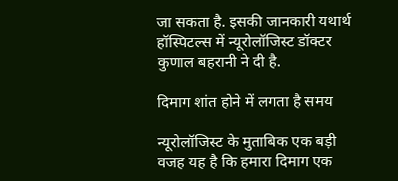जा सकता है. इसकी जानकारी यथार्थ हॉस्पिटल्स में न्यूरोलॉजिस्ट डॉक्टर कुणाल बहरानी ने दी है.

दिमाग शांत होने में लगता है समय

न्यूरोलॉजिस्ट के मुताबिक एक बड़ी वजह यह है कि हमारा दिमाग एक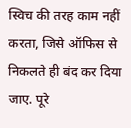स्विच की तरह काम नहीं करता, जिसे ऑफिस से निकलते ही बंद कर दिया जाए. पूरे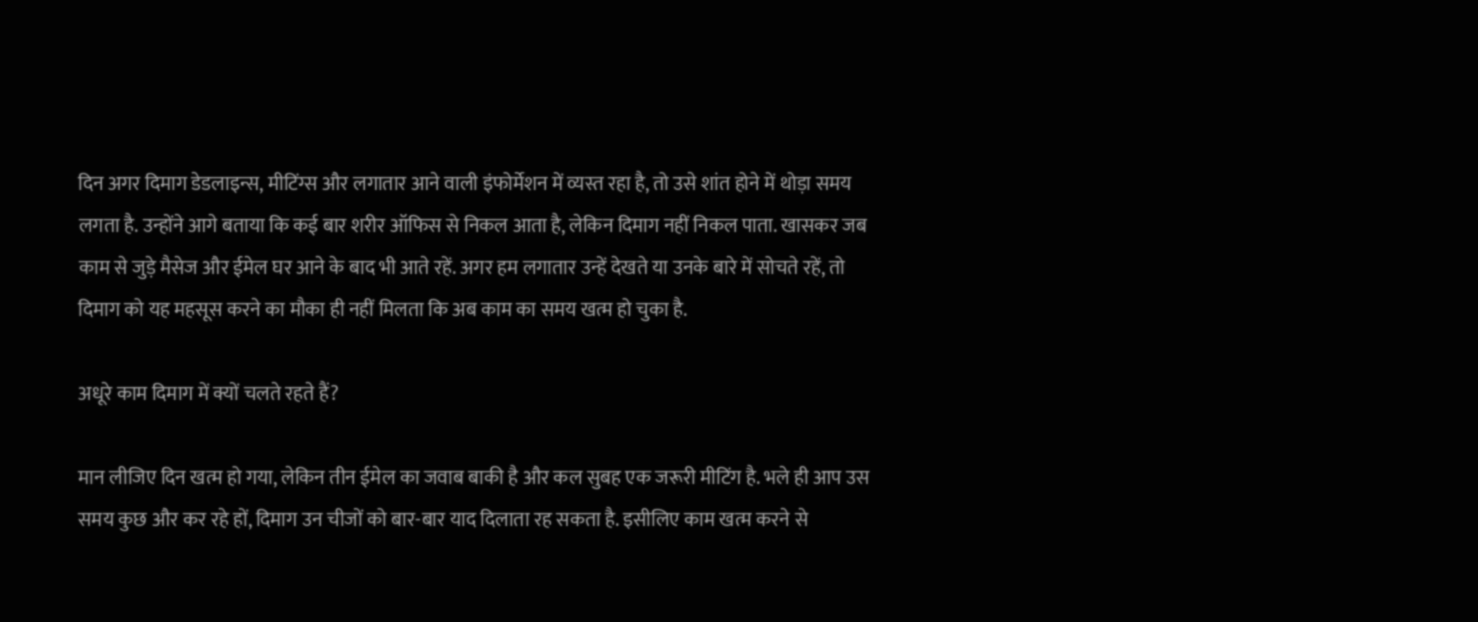दिन अगर दिमाग डेडलाइन्स, मीटिंग्स और लगातार आने वाली इंफोर्मेशन में व्यस्त रहा है, तो उसे शांत होने में थोड़ा समय लगता है. उन्होंने आगे बताया कि कई बार शरीर ऑफिस से निकल आता है, लेकिन दिमाग नहीं निकल पाता. खासकर जब काम से जुड़े मैसेज और ईमेल घर आने के बाद भी आते रहें. अगर हम लगातार उन्हें देखते या उनके बारे में सोचते रहें, तो दिमाग को यह महसूस करने का मौका ही नहीं मिलता कि अब काम का समय खत्म हो चुका है.

अधूरे काम दिमाग में क्यों चलते रहते हैं?

मान लीजिए दिन खत्म हो गया, लेकिन तीन ईमेल का जवाब बाकी है और कल सुबह एक जरूरी मीटिंग है. भले ही आप उस समय कुछ और कर रहे हों, दिमाग उन चीजों को बार-बार याद दिलाता रह सकता है. इसीलिए काम खत्म करने से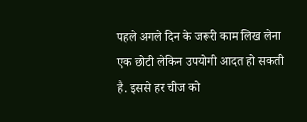पहले अगले दिन के जरूरी काम लिख लेना एक छोटी लेकिन उपयोगी आदत हो सकती है. इससे हर चीज को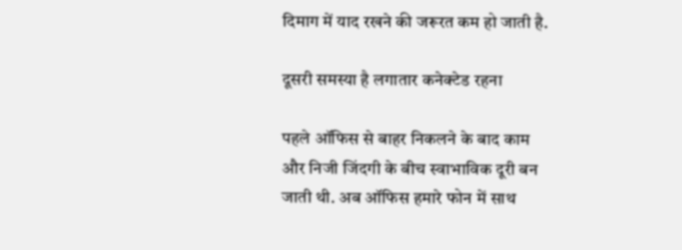दिमाग में याद रखने की जरूरत कम हो जाती है.

दूसरी समस्या है लगातार कनेक्टेड रहना

पहले ऑफिस से बाहर निकलने के बाद काम और निजी जिंदगी के बीच स्वाभाविक दूरी बन जाती थी. अब ऑफिस हमारे फोन में साथ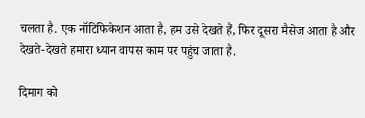चलता है. एक नॉटिफिकेशन आता है, हम उसे देखते हैं, फिर दूसरा मैसेज आता है और देखते-देखते हमारा ध्यान वापस काम पर पहुंच जाता है.

दिमाग को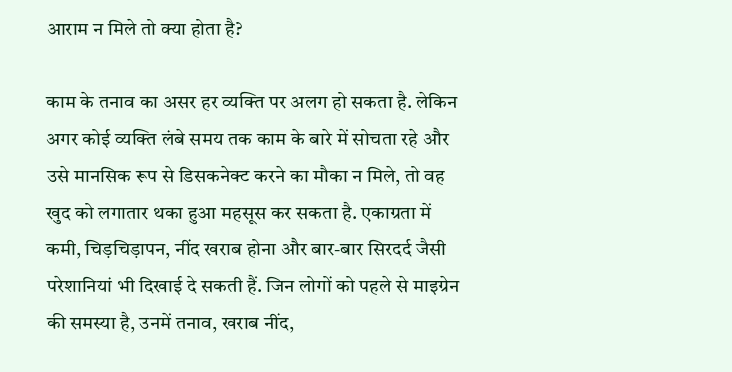आराम न मिले तो क्या होता है?

काम के तनाव का असर हर व्यक्ति पर अलग हो सकता है. लेकिन अगर कोई व्यक्ति लंबे समय तक काम के बारे में सोचता रहे और उसे मानसिक रूप से डिसकनेक्ट करने का मौका न मिले, तो वह खुद को लगातार थका हुआ महसूस कर सकता है. एकाग्रता में कमी, चिड़चिड़ापन, नींद खराब होना और बार-बार सिरदर्द जैसी परेशानियां भी दिखाई दे सकती हैं. जिन लोगों को पहले से माइग्रेन की समस्या है, उनमें तनाव, खराब नींद,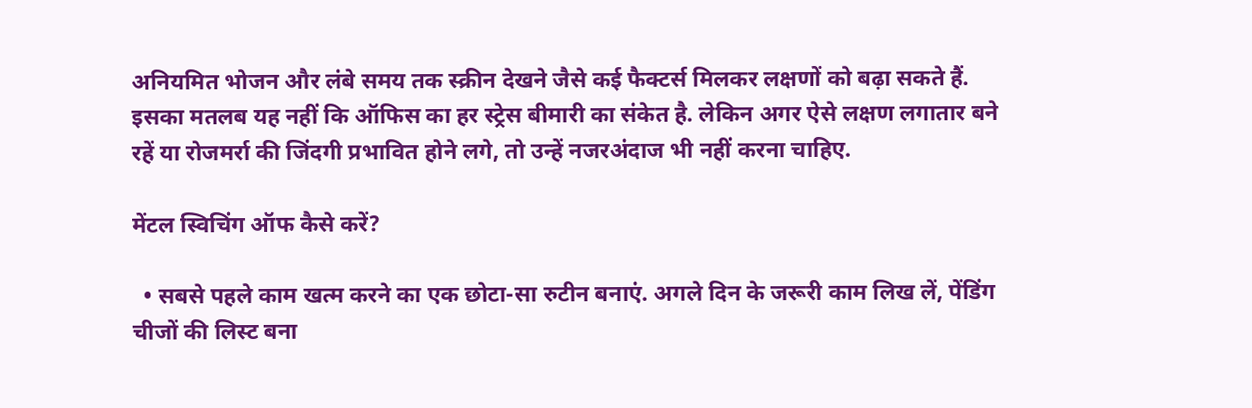अनियमित भोजन और लंबे समय तक स्क्रीन देखने जैसे कई फैक्टर्स मिलकर लक्षणों को बढ़ा सकते हैं. इसका मतलब यह नहीं कि ऑफिस का हर स्ट्रेस बीमारी का संकेत है. लेकिन अगर ऐसे लक्षण लगातार बने रहें या रोजमर्रा की जिंदगी प्रभावित होने लगे, तो उन्हें नजरअंदाज भी नहीं करना चाहिए.

मेंटल स्विचिंग ऑफ कैसे करें?

  • सबसे पहले काम खत्म करने का एक छोटा-सा रुटीन बनाएं. अगले दिन के जरूरी काम लिख लें, पेंडिंग चीजों की लिस्ट बना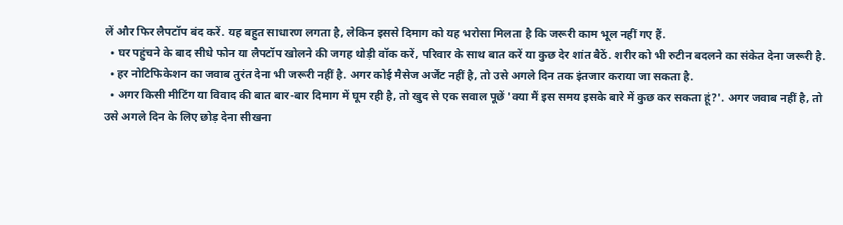लें और फिर लैपटॉप बंद करें. यह बहुत साधारण लगता है, लेकिन इससे दिमाग को यह भरोसा मिलता है कि जरूरी काम भूल नहीं गए हैं.
  • घर पहुंचने के बाद सीधे फोन या लैपटॉप खोलने की जगह थोड़ी वॉक करें, परिवार के साथ बात करें या कुछ देर शांत बैठें. शरीर को भी रुटीन बदलने का संकेत देना जरूरी है.
  • हर नोटिफिकेशन का जवाब तुरंत देना भी जरूरी नहीं है. अगर कोई मैसेज अर्जेंट नहीं है, तो उसे अगले दिन तक इंतजार कराया जा सकता है.
  • अगर किसी मीटिंग या विवाद की बात बार-बार दिमाग में घूम रही है, तो खुद से एक सवाल पूछें 'क्या मैं इस समय इसके बारे में कुछ कर सकता हूं?'. अगर जवाब नहीं है, तो उसे अगले दिन के लिए छोड़ देना सीखना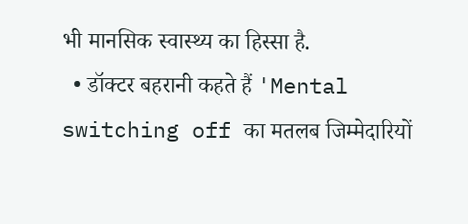भी मानसिक स्वास्थ्य का हिस्सा है.
  • डॉक्टर बहरानी कहते हैं 'Mental switching off का मतलब जिम्मेदारियों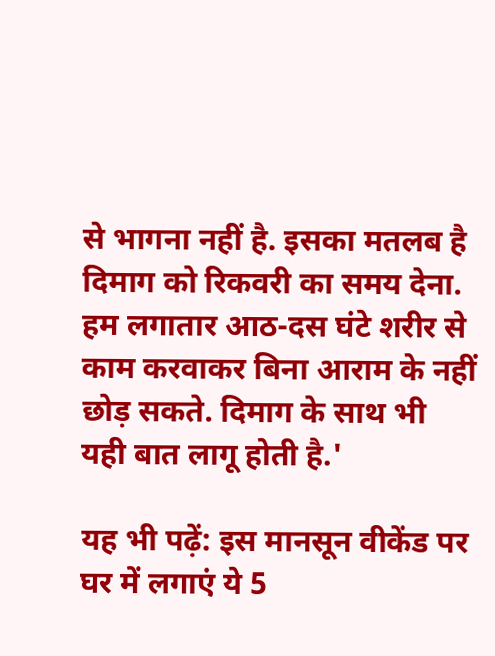से भागना नहीं है. इसका मतलब है दिमाग को रिकवरी का समय देना. हम लगातार आठ-दस घंटे शरीर से काम करवाकर बिना आराम के नहीं छोड़ सकते. दिमाग के साथ भी यही बात लागू होती है.'

यह भी पढ़ें: इस मानसून वीकेंड पर घर में लगाएं ये 5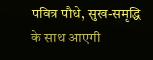पवित्र पौधे, सुख-समृद्धि के साथ आएगी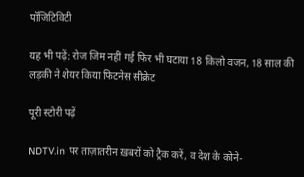पॉजिटिविटी

यह भी पढ़ें: रोज जिम नहीं गई फिर भी घटाया 18 किलो वजन, 18 साल की लड़की ने शेयर किया फिटनेस सीक्रेट

पूरी स्टोरी पढ़ें

NDTV.in पर ताज़ातरीन ख़बरों को ट्रैक करें, व देश के कोने-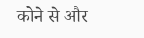कोने से और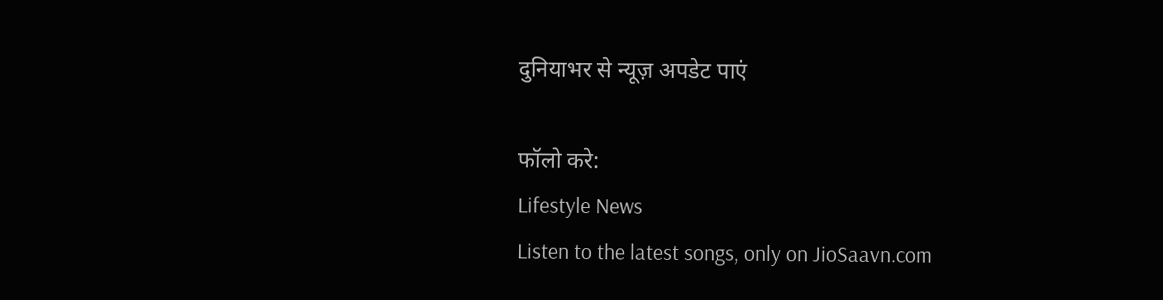दुनियाभर से न्यूज़ अपडेट पाएं

फॉलो करे:
Lifestyle News
Listen to the latest songs, only on JioSaavn.com